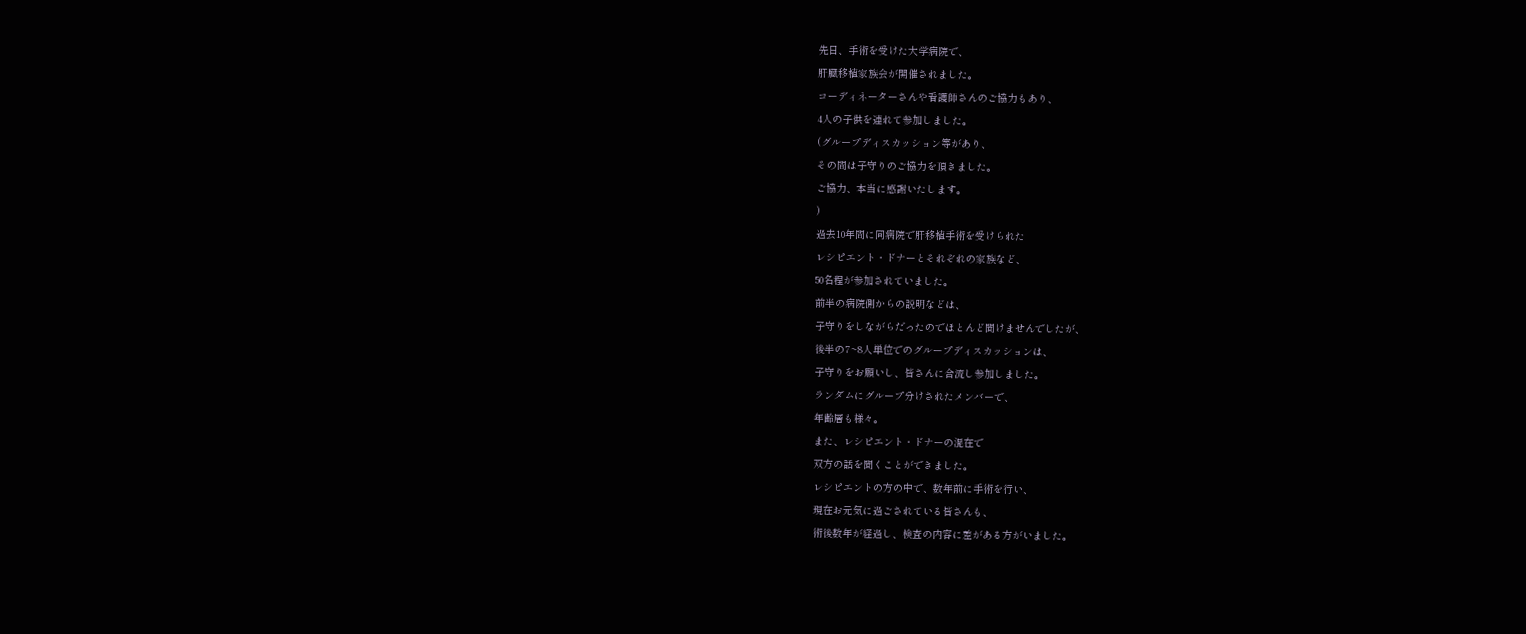先日、手術を受けた大学病院で、
肝臓移植家族会が開催されました。
コーディネーターさんや看護師さんのご協力もあり、
4人の子供を連れて参加しました。
(グループディスカッション等があり、
その間は子守りのご協力を頂きました。
ご協力、本当に感謝いたします。
)
過去10年間に同病院で肝移植手術を受けられた
レシピエント・ドナーとそれぞれの家族など、
50名程が参加されていました。
前半の病院側からの説明などは、
子守りをしながらだったのでほとんど聞けませんでしたが、
後半の7~8人単位でのグループディスカッションは、
子守りをお願いし、皆さんに合流し参加しました。
ランダムにグループ分けされたメンバーで、
年齢層も様々。
また、レシピエント・ドナーの混在で
双方の話を聞くことができました。
レシピエントの方の中で、数年前に手術を行い、
現在お元気に過ごされている皆さんも、
術後数年が経過し、検査の内容に差がある方がいました。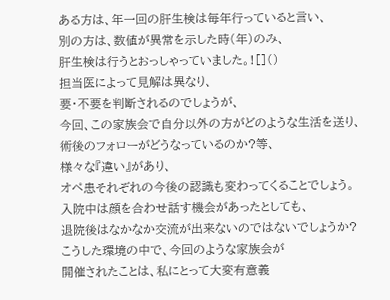ある方は、年一回の肝生検は毎年行っていると言い、
別の方は、数値が異常を示した時(年)のみ、
肝生検は行うとおっしゃっていました。![]()
担当医によって見解は異なり、
要・不要を判断されるのでしょうが、
今回、この家族会で自分以外の方がどのような生活を送り、
術後のフォローがどうなっているのか?等、
様々な『違い』があり、
オペ患それぞれの今後の認識も変わってくることでしょう。
入院中は顔を合わせ話す機会があったとしても、
退院後はなかなか交流が出来ないのではないでしょうか?
こうした環境の中で、今回のような家族会が
開催されたことは、私にとって大変有意義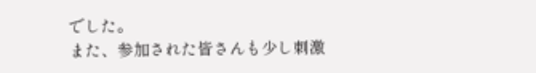でした。
また、参加された皆さんも少し刺激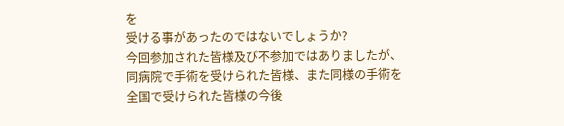を
受ける事があったのではないでしょうか?
今回参加された皆様及び不参加ではありましたが、
同病院で手術を受けられた皆様、また同様の手術を
全国で受けられた皆様の今後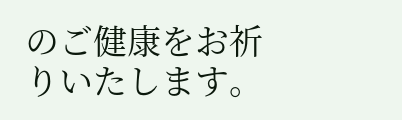のご健康をお祈りいたします。